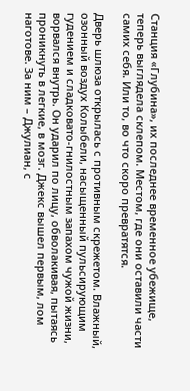Станция «Глубина», их последнее временное убежище, теперь выглядела склепом. Местом, где они оставили части самих себя. Или то, во что скоро превратятся.

Дверь шлюза открылась с противным скрежетом. Влажный, озонный воздух Колыбели, насыщенный пульсирующим гудением и сладковато-гнилостным запахом чужой жизни, ворвался внутрь. Он ударил по лицу, обволакивая, пытаясь проникнуть в легкие, в мозг. Джекс вышел первым, лом наготове. За ним – Джулиан, с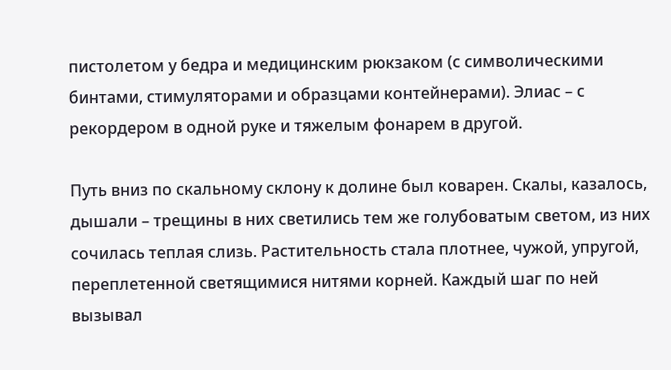пистолетом у бедра и медицинским рюкзаком (с символическими бинтами, стимуляторами и образцами контейнерами). Элиас – с рекордером в одной руке и тяжелым фонарем в другой.

Путь вниз по скальному склону к долине был коварен. Скалы, казалось, дышали – трещины в них светились тем же голубоватым светом, из них сочилась теплая слизь. Растительность стала плотнее, чужой, упругой, переплетенной светящимися нитями корней. Каждый шаг по ней вызывал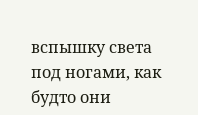вспышку света под ногами, как будто они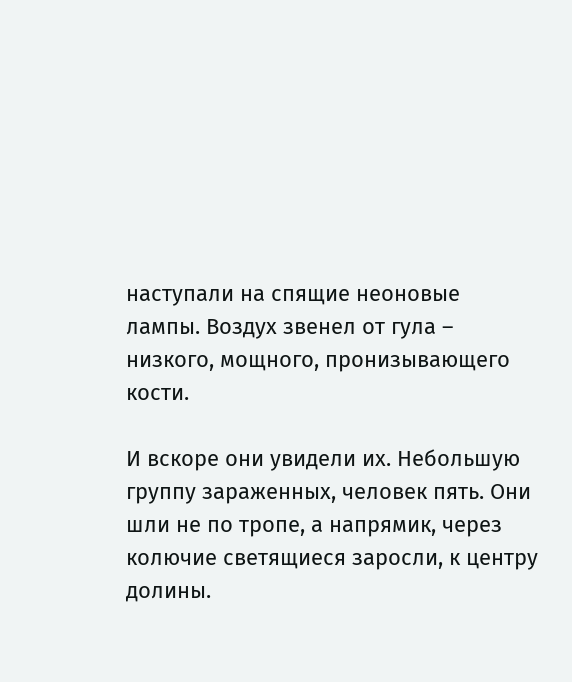наступали на спящие неоновые лампы. Воздух звенел от гула – низкого, мощного, пронизывающего кости.

И вскоре они увидели их. Небольшую группу зараженных, человек пять. Они шли не по тропе, а напрямик, через колючие светящиеся заросли, к центру долины.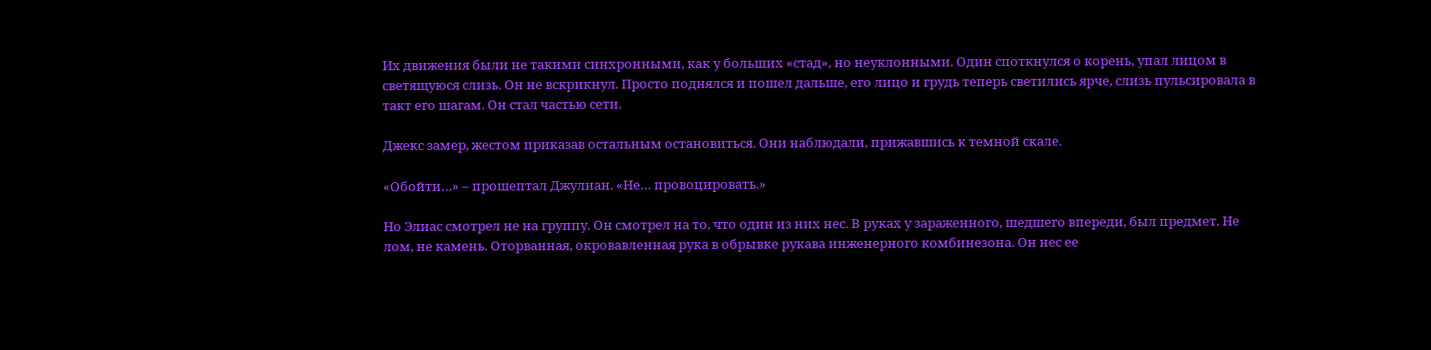Их движения были не такими синхронными, как у больших «стад», но неуклонными. Один споткнулся о корень, упал лицом в светящуюся слизь. Он не вскрикнул. Просто поднялся и пошел дальше, его лицо и грудь теперь светились ярче, слизь пульсировала в такт его шагам. Он стал частью сети.

Джекс замер, жестом приказав остальным остановиться. Они наблюдали, прижавшись к темной скале.

«Обойти…» – прошептал Джулиан. «Не… провоцировать.»

Но Элиас смотрел не на группу. Он смотрел на то, что один из них нес. В руках у зараженного, шедшего впереди, был предмет. Не лом, не камень. Оторванная, окровавленная рука в обрывке рукава инженерного комбинезона. Он нес ее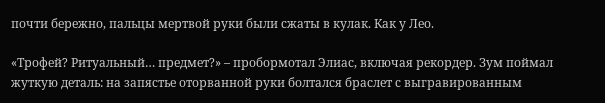почти бережно, пальцы мертвой руки были сжаты в кулак. Как у Лео.

«Трофей? Ритуальный… предмет?» – пробормотал Элиас, включая рекордер. Зум поймал жуткую деталь: на запястье оторванной руки болтался браслет с выгравированным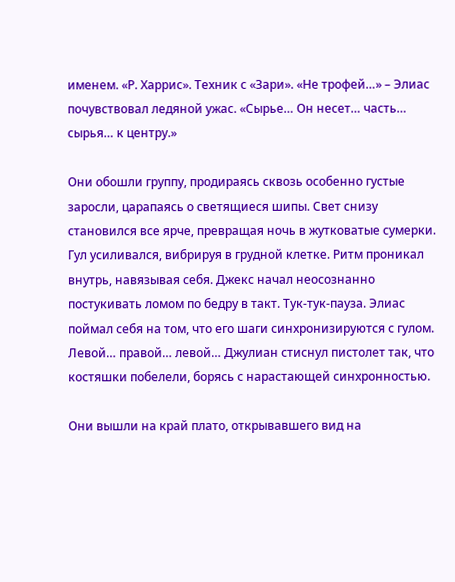именем. «Р. Харрис». Техник с «Зари». «Не трофей…» – Элиас почувствовал ледяной ужас. «Сырье… Он несет… часть… сырья… к центру.»

Они обошли группу, продираясь сквозь особенно густые заросли, царапаясь о светящиеся шипы. Свет снизу становился все ярче, превращая ночь в жутковатые сумерки. Гул усиливался, вибрируя в грудной клетке. Ритм проникал внутрь, навязывая себя. Джекс начал неосознанно постукивать ломом по бедру в такт. Тук-тук-пауза. Элиас поймал себя на том, что его шаги синхронизируются с гулом. Левой… правой… левой… Джулиан стиснул пистолет так, что костяшки побелели, борясь с нарастающей синхронностью.

Они вышли на край плато, открывавшего вид на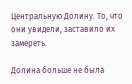Центральную Долину. То, что они увидели, заставило их замереть.

Долина больше не была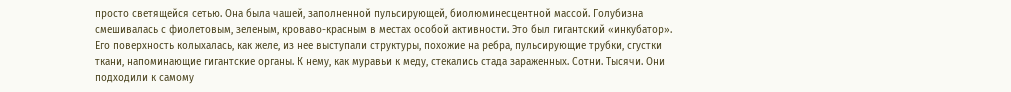просто светящейся сетью. Она была чашей, заполненной пульсирующей, биолюминесцентной массой. Голубизна смешивалась с фиолетовым, зеленым, кроваво-красным в местах особой активности. Это был гигантский «инкубатор». Его поверхность колыхалась, как желе, из нее выступали структуры, похожие на ребра, пульсирующие трубки, сгустки ткани, напоминающие гигантские органы. К нему, как муравьи к меду, стекались стада зараженных. Сотни. Тысячи. Они подходили к самому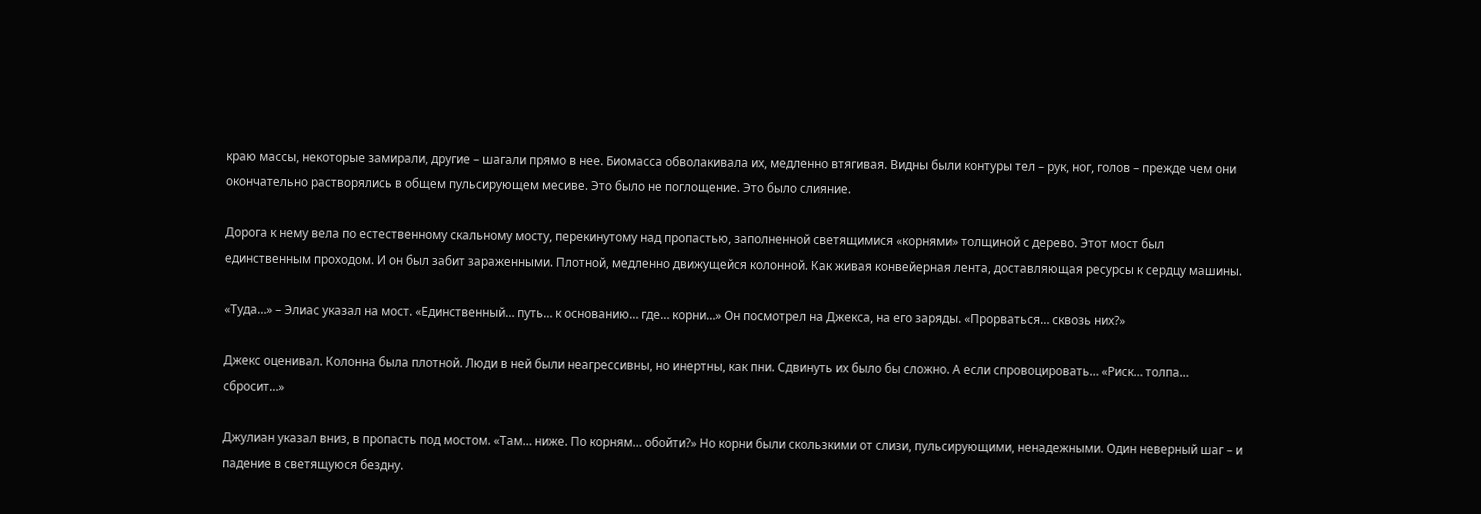краю массы, некоторые замирали, другие – шагали прямо в нее. Биомасса обволакивала их, медленно втягивая. Видны были контуры тел – рук, ног, голов – прежде чем они окончательно растворялись в общем пульсирующем месиве. Это было не поглощение. Это было слияние.

Дорога к нему вела по естественному скальному мосту, перекинутому над пропастью, заполненной светящимися «корнями» толщиной с дерево. Этот мост был единственным проходом. И он был забит зараженными. Плотной, медленно движущейся колонной. Как живая конвейерная лента, доставляющая ресурсы к сердцу машины.

«Туда…» – Элиас указал на мост. «Единственный… путь… к основанию… где… корни…» Он посмотрел на Джекса, на его заряды. «Прорваться… сквозь них?»

Джекс оценивал. Колонна была плотной. Люди в ней были неагрессивны, но инертны, как пни. Сдвинуть их было бы сложно. А если спровоцировать… «Риск… толпа… сбросит…»

Джулиан указал вниз, в пропасть под мостом. «Там… ниже. По корням… обойти?» Но корни были скользкими от слизи, пульсирующими, ненадежными. Один неверный шаг – и падение в светящуюся бездну.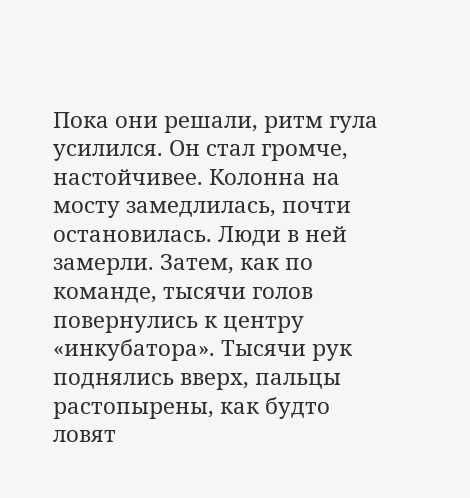Пока они решали, ритм гула усилился. Он стал громче, настойчивее. Колонна на мосту замедлилась, почти остановилась. Люди в ней замерли. Затем, как по команде, тысячи голов повернулись к центру «инкубатора». Тысячи рук поднялись вверх, пальцы растопырены, как будто ловят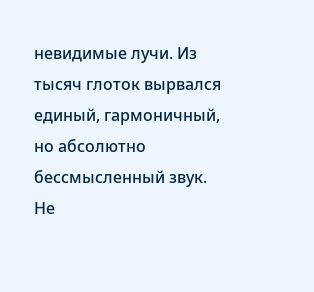невидимые лучи. Из тысяч глоток вырвался единый, гармоничный, но абсолютно бессмысленный звук. Не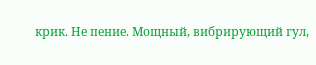крик. Не пение. Мощный, вибрирующий гул,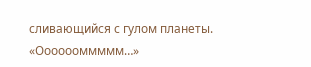сливающийся с гулом планеты. «Ооооооммммм…»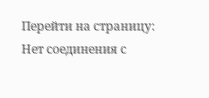Перейти на страницу:
Нет соединения с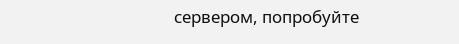сервером, попробуйте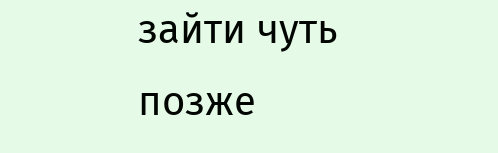зайти чуть позже